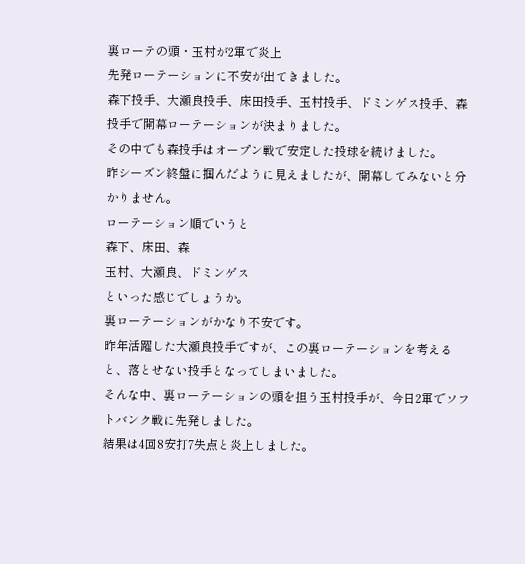裏ローテの頭・玉村が2軍で炎上
先発ローテーションに不安が出てきました。
森下投手、大瀬良投手、床田投手、玉村投手、ドミンゲス投手、森投手で開幕ローテーションが決まりました。
その中でも森投手はオープン戦で安定した投球を続けました。
昨シーズン終盤に掴んだように見えましたが、開幕してみないと分かりません。
ローテーション順でいうと
森下、床田、森
玉村、大瀬良、ドミンゲス
といった感じでしょうか。
裏ローテーションがかなり不安です。
昨年活躍した大瀬良投手ですが、この裏ローテーションを考えると、落とせない投手となってしまいました。
そんな中、裏ローテーションの頭を担う玉村投手が、今日2軍でソフトバンク戦に先発しました。
結果は4回8安打7失点と炎上しました。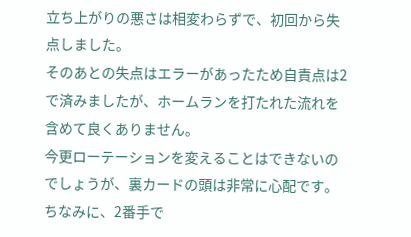立ち上がりの悪さは相変わらずで、初回から失点しました。
そのあとの失点はエラーがあったため自責点は2で済みましたが、ホームランを打たれた流れを含めて良くありません。
今更ローテーションを変えることはできないのでしょうが、裏カードの頭は非常に心配です。
ちなみに、2番手で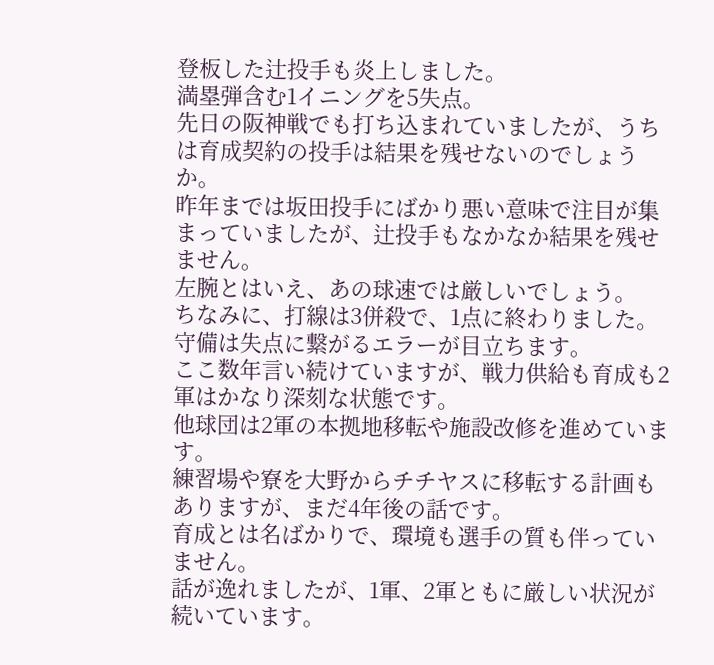登板した辻投手も炎上しました。
満塁弾含む1イニングを5失点。
先日の阪神戦でも打ち込まれていましたが、うちは育成契約の投手は結果を残せないのでしょうか。
昨年までは坂田投手にばかり悪い意味で注目が集まっていましたが、辻投手もなかなか結果を残せません。
左腕とはいえ、あの球速では厳しいでしょう。
ちなみに、打線は3併殺で、1点に終わりました。
守備は失点に繋がるエラーが目立ちます。
ここ数年言い続けていますが、戦力供給も育成も2軍はかなり深刻な状態です。
他球団は2軍の本拠地移転や施設改修を進めています。
練習場や寮を大野からチチヤスに移転する計画もありますが、まだ4年後の話です。
育成とは名ばかりで、環境も選手の質も伴っていません。
話が逸れましたが、1軍、2軍ともに厳しい状況が続いています。